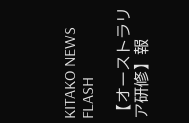KITAKO NEWS FLASH

【オーストラリア研修】報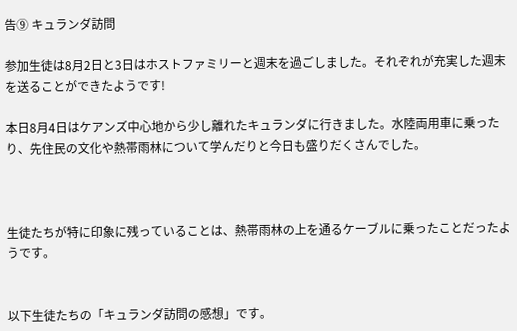告⑨ キュランダ訪問

参加生徒は8月2日と3日はホストファミリーと週末を過ごしました。それぞれが充実した週末を送ることができたようです!

本日8月4日はケアンズ中心地から少し離れたキュランダに行きました。水陸両用車に乗ったり、先住民の文化や熱帯雨林について学んだりと今日も盛りだくさんでした。



生徒たちが特に印象に残っていることは、熱帯雨林の上を通るケーブルに乗ったことだったようです。


以下生徒たちの「キュランダ訪問の感想」です。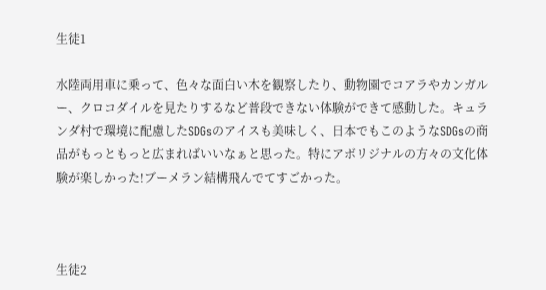生徒1

水陸両用車に乗って、色々な面白い木を観察したり、動物園でコアラやカンガルー、クロコダイルを見たりするなど普段できない体験ができて感動した。キュランダ村で環境に配慮したSDGsのアイスも美味しく、日本でもこのようなSDGsの商品がもっともっと広まればいいなぁと思った。特にアボリジナルの方々の文化体験が楽しかった!ブーメラン結構飛んでてすごかった。



生徒2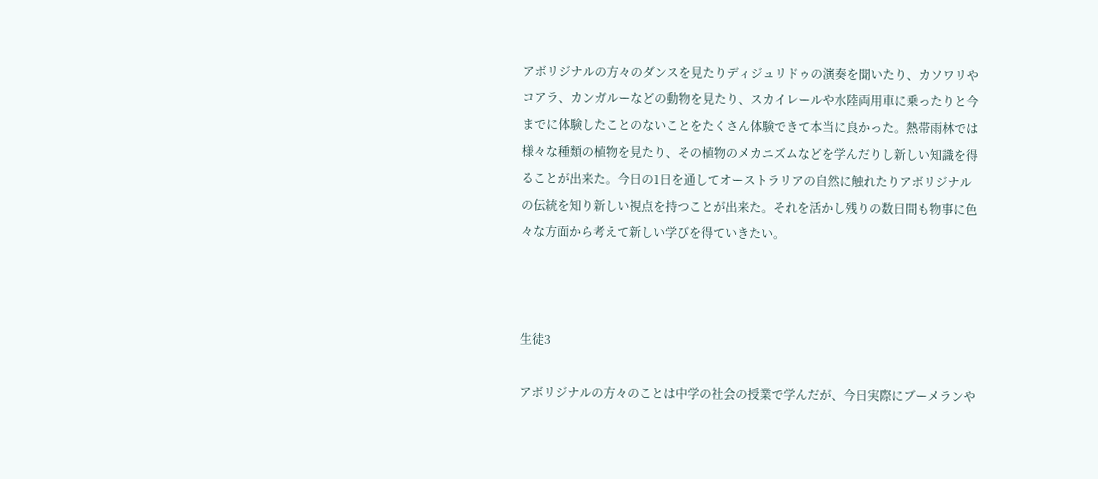アボリジナルの方々のダンスを見たりディジュリドゥの演奏を聞いたり、カソワリやコアラ、カンガルーなどの動物を見たり、スカイレールや水陸両用車に乗ったりと今までに体験したことのないことをたくさん体験できて本当に良かった。熱帯雨林では様々な種類の植物を見たり、その植物のメカニズムなどを学んだりし新しい知識を得ることが出来た。今日の1日を通してオーストラリアの自然に触れたりアボリジナルの伝統を知り新しい視点を持つことが出来た。それを活かし残りの数日間も物事に色々な方面から考えて新しい学びを得ていきたい。



生徒3

アボリジナルの方々のことは中学の社会の授業で学んだが、今日実際にブーメランや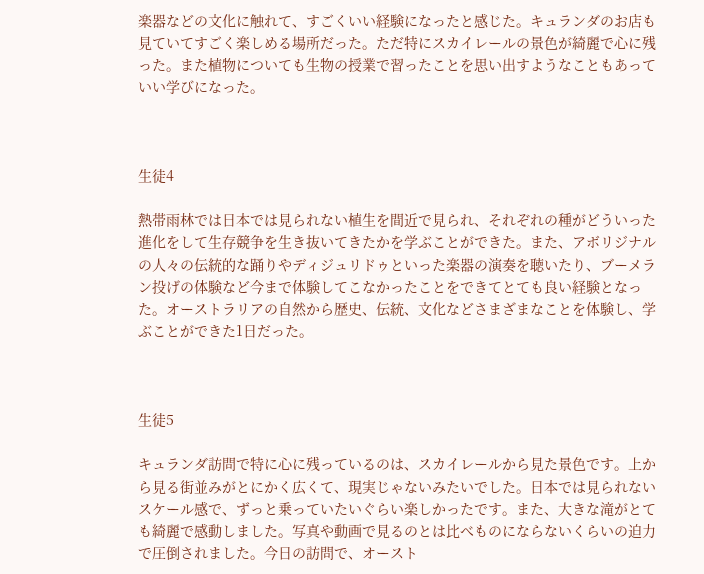楽器などの文化に触れて、すごくいい経験になったと感じた。キュランダのお店も見ていてすごく楽しめる場所だった。ただ特にスカイレールの景色が綺麗で心に残った。また植物についても生物の授業で習ったことを思い出すようなこともあっていい学びになった。



生徒4

熱帯雨林では日本では見られない植生を間近で見られ、それぞれの種がどういった進化をして生存競争を生き抜いてきたかを学ぶことができた。また、アボリジナルの人々の伝統的な踊りやディジュリドゥといった楽器の演奏を聴いたり、ブーメラン投げの体験など今まで体験してこなかったことをできてとても良い経験となった。オーストラリアの自然から歴史、伝統、文化などさまざまなことを体験し、学ぶことができた1日だった。



生徒5

キュランダ訪問で特に心に残っているのは、スカイレールから見た景色です。上から見る街並みがとにかく広くて、現実じゃないみたいでした。日本では見られないスケール感で、ずっと乗っていたいぐらい楽しかったです。また、大きな滝がとても綺麗で感動しました。写真や動画で見るのとは比べものにならないくらいの迫力で圧倒されました。今日の訪問で、オースト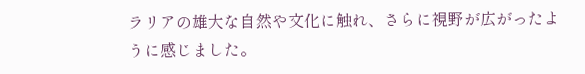ラリアの雄大な自然や文化に触れ、さらに視野が広がったように感じました。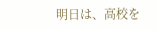明日は、高校を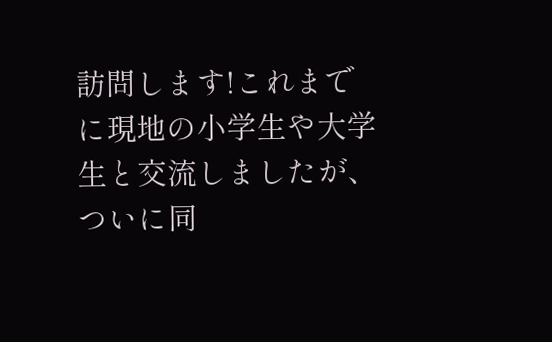訪問します!これまでに現地の小学生や大学生と交流しましたが、ついに同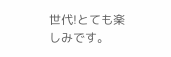世代!とても楽しみです。